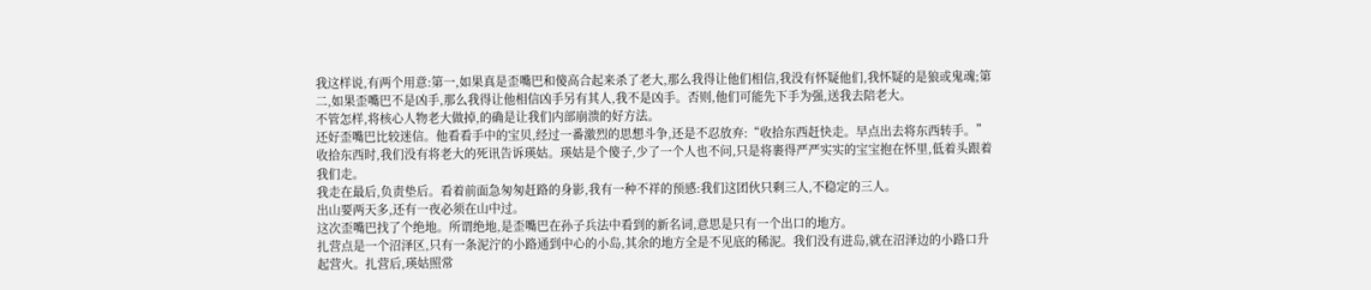我这样说,有两个用意:第一,如果真是歪嘴巴和傻高合起来杀了老大,那么我得让他们相信,我没有怀疑他们,我怀疑的是狼或鬼魂;第二,如果歪嘴巴不是凶手,那么我得让他相信凶手另有其人,我不是凶手。否则,他们可能先下手为强,送我去陪老大。
不管怎样,将核心人物老大做掉,的确是让我们内部崩溃的好方法。
还好歪嘴巴比较迷信。他看看手中的宝贝,经过一番激烈的思想斗争,还是不忍放弃:“收拾东西赶快走。早点出去将东西转手。”
收拾东西时,我们没有将老大的死讯告诉瑛姑。瑛姑是个傻子,少了一个人也不问,只是将裹得严严实实的宝宝抱在怀里,低着头跟着我们走。
我走在最后,负责垫后。看着前面急匆匆赶路的身影,我有一种不祥的预感:我们这团伙只剩三人,不稳定的三人。
出山要两天多,还有一夜必须在山中过。
这次歪嘴巴找了个绝地。所谓绝地,是歪嘴巴在孙子兵法中看到的新名词,意思是只有一个出口的地方。
扎营点是一个沼泽区,只有一条泥泞的小路通到中心的小岛,其余的地方全是不见底的稀泥。我们没有进岛,就在沼泽边的小路口升起营火。扎营后,瑛姑照常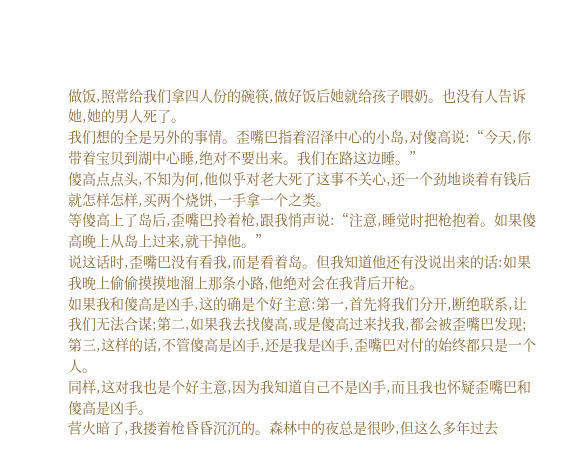做饭,照常给我们拿四人份的碗筷,做好饭后她就给孩子喂奶。也没有人告诉她,她的男人死了。
我们想的全是另外的事情。歪嘴巴指着沼泽中心的小岛,对傻高说:“今天,你带着宝贝到湖中心睡,绝对不要出来。我们在路这边睡。”
傻高点点头,不知为何,他似乎对老大死了这事不关心,还一个劲地谈着有钱后就怎样怎样,买两个烧饼,一手拿一个之类。
等傻高上了岛后,歪嘴巴拎着枪,跟我悄声说:“注意,睡觉时把枪抱着。如果傻高晚上从岛上过来,就干掉他。”
说这话时,歪嘴巴没有看我,而是看着岛。但我知道他还有没说出来的话:如果我晚上偷偷摸摸地溜上那条小路,他绝对会在我背后开枪。
如果我和傻高是凶手,这的确是个好主意:第一,首先将我们分开,断绝联系,让我们无法合谋;第二,如果我去找傻高,或是傻高过来找我,都会被歪嘴巴发现;第三,这样的话,不管傻高是凶手,还是我是凶手,歪嘴巴对付的始终都只是一个人。
同样,这对我也是个好主意,因为我知道自己不是凶手,而且我也怀疑歪嘴巴和傻高是凶手。
营火暗了,我搂着枪昏昏沉沉的。森林中的夜总是很吵,但这么多年过去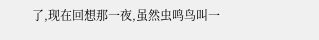了,现在回想那一夜,虽然虫鸣鸟叫一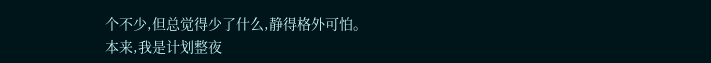个不少,但总觉得少了什么,静得格外可怕。
本来,我是计划整夜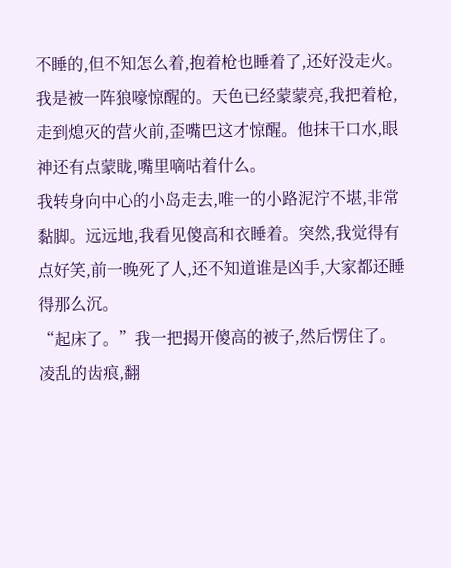不睡的,但不知怎么着,抱着枪也睡着了,还好没走火。
我是被一阵狼嚎惊醒的。天色已经蒙蒙亮,我把着枪,走到熄灭的营火前,歪嘴巴这才惊醒。他抹干口水,眼神还有点蒙眬,嘴里嘀咕着什么。
我转身向中心的小岛走去,唯一的小路泥泞不堪,非常黏脚。远远地,我看见傻高和衣睡着。突然,我觉得有点好笑,前一晚死了人,还不知道谁是凶手,大家都还睡得那么沉。
“起床了。”我一把揭开傻高的被子,然后愣住了。
凌乱的齿痕,翻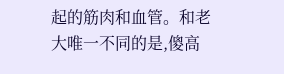起的筋肉和血管。和老大唯一不同的是,傻高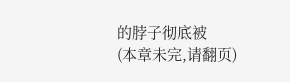的脖子彻底被
(本章未完,请翻页)